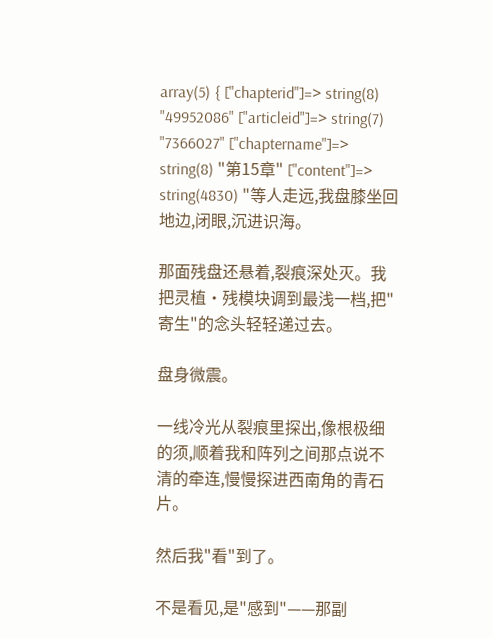array(5) { ["chapterid"]=> string(8) "49952086" ["articleid"]=> string(7) "7366027" ["chaptername"]=> string(8) "第15章" ["content"]=> string(4830) "等人走远,我盘膝坐回地边,闭眼,沉进识海。

那面残盘还悬着,裂痕深处灭。我把灵植·残模块调到最浅一档,把"寄生"的念头轻轻递过去。

盘身微震。

一线冷光从裂痕里探出,像根极细的须,顺着我和阵列之间那点说不清的牵连,慢慢探进西南角的青石片。

然后我"看"到了。

不是看见,是"感到"——那副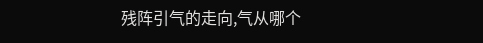残阵引气的走向,气从哪个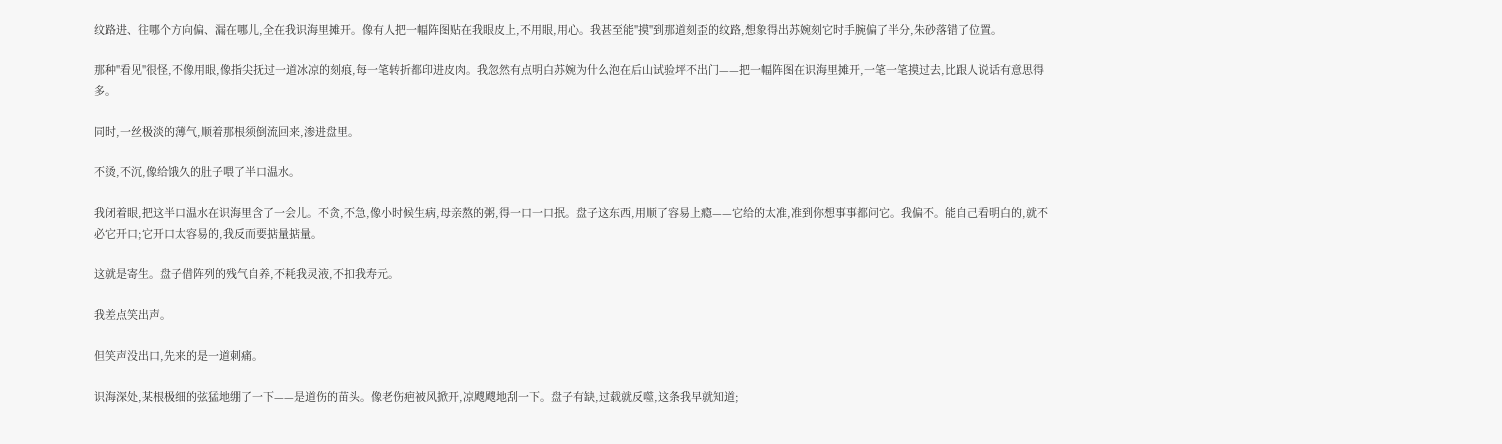纹路进、往哪个方向偏、漏在哪儿,全在我识海里摊开。像有人把一幅阵图贴在我眼皮上,不用眼,用心。我甚至能"摸"到那道刻歪的纹路,想象得出苏婉刻它时手腕偏了半分,朱砂落错了位置。

那种"看见"很怪,不像用眼,像指尖抚过一道冰凉的刻痕,每一笔转折都印进皮肉。我忽然有点明白苏婉为什么泡在后山试验坪不出门——把一幅阵图在识海里摊开,一笔一笔摸过去,比跟人说话有意思得多。

同时,一丝极淡的薄气,顺着那根须倒流回来,渗进盘里。

不烫,不沉,像给饿久的肚子喂了半口温水。

我闭着眼,把这半口温水在识海里含了一会儿。不贪,不急,像小时候生病,母亲熬的粥,得一口一口抿。盘子这东西,用顺了容易上瘾——它给的太准,准到你想事事都问它。我偏不。能自己看明白的,就不必它开口;它开口太容易的,我反而要掂量掂量。

这就是寄生。盘子借阵列的残气自养,不耗我灵液,不扣我寿元。

我差点笑出声。

但笑声没出口,先来的是一道刺痛。

识海深处,某根极细的弦猛地绷了一下——是道伤的苗头。像老伤疤被风掀开,凉飕飕地刮一下。盘子有缺,过载就反噬,这条我早就知道;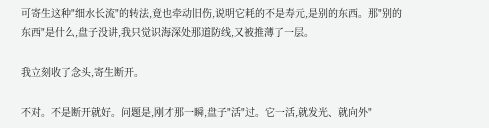可寄生这种"细水长流"的转法,竟也牵动旧伤,说明它耗的不是寿元,是别的东西。那"别的东西"是什么,盘子没讲,我只觉识海深处那道防线,又被推薄了一层。

我立刻收了念头,寄生断开。

不对。不是断开就好。问题是,刚才那一瞬,盘子"活"过。它一活,就发光、就向外"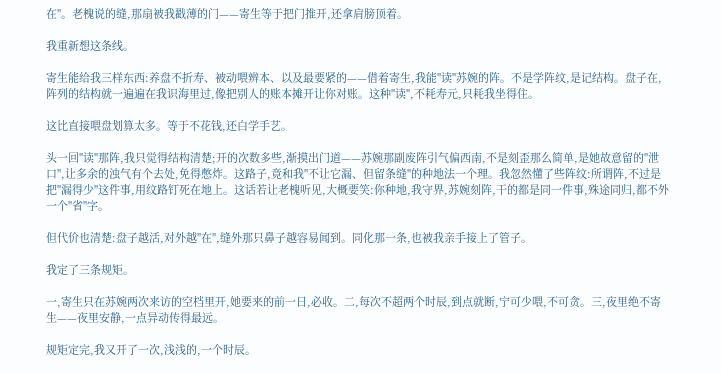在"。老槐说的缝,那扇被我戳薄的门——寄生等于把门推开,还拿肩膀顶着。

我重新想这条线。

寄生能给我三样东西:养盘不折寿、被动喂辨本、以及最要紧的——借着寄生,我能"读"苏婉的阵。不是学阵纹,是记结构。盘子在,阵列的结构就一遍遍在我识海里过,像把别人的账本摊开让你对账。这种"读",不耗寿元,只耗我坐得住。

这比直接喂盘划算太多。等于不花钱,还白学手艺。

头一回"读"那阵,我只觉得结构清楚;开的次数多些,渐摸出门道——苏婉那副废阵引气偏西南,不是刻歪那么简单,是她故意留的"泄口",让多余的浊气有个去处,免得憋炸。这路子,竟和我"不让它漏、但留条缝"的种地法一个理。我忽然懂了些阵纹:所谓阵,不过是把"漏得少"这件事,用纹路钉死在地上。这话若让老槐听见,大概要笑:你种地,我守界,苏婉刻阵,干的都是同一件事,殊途同归,都不外一个"省"字。

但代价也清楚:盘子越活,对外越"在",缝外那只鼻子越容易闻到。同化那一条,也被我亲手接上了管子。

我定了三条规矩。

一,寄生只在苏婉两次来访的空档里开,她要来的前一日,必收。二,每次不超两个时辰,到点就断,宁可少喂,不可贪。三,夜里绝不寄生——夜里安静,一点异动传得最远。

规矩定完,我又开了一次,浅浅的,一个时辰。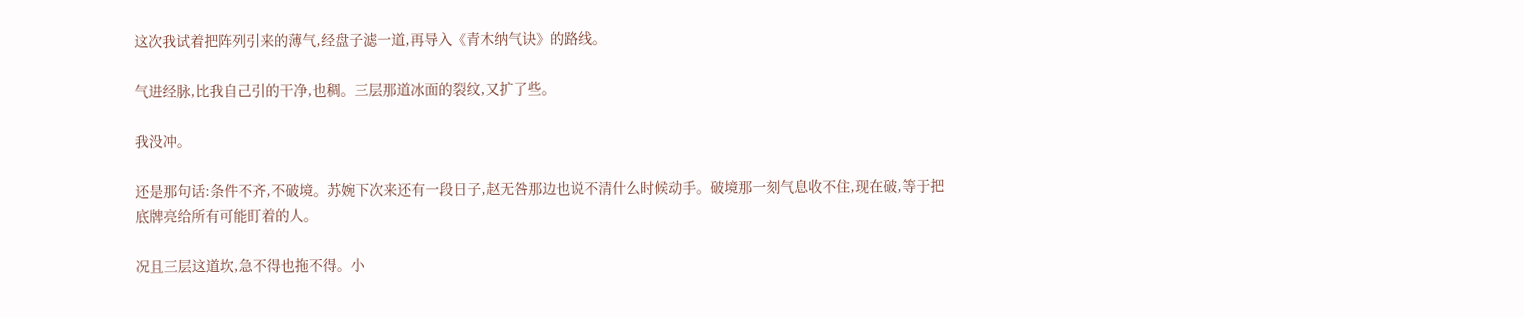这次我试着把阵列引来的薄气,经盘子滤一道,再导入《青木纳气诀》的路线。

气进经脉,比我自己引的干净,也稠。三层那道冰面的裂纹,又扩了些。

我没冲。

还是那句话:条件不齐,不破境。苏婉下次来还有一段日子,赵无咎那边也说不清什么时候动手。破境那一刻气息收不住,现在破,等于把底牌亮给所有可能盯着的人。

况且三层这道坎,急不得也拖不得。小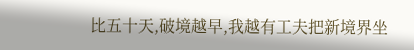比五十天,破境越早,我越有工夫把新境界坐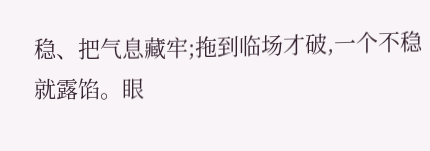稳、把气息藏牢;拖到临场才破,一个不稳就露馅。眼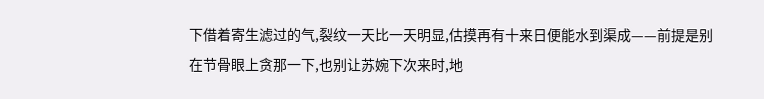下借着寄生滤过的气,裂纹一天比一天明显,估摸再有十来日便能水到渠成——前提是别在节骨眼上贪那一下,也别让苏婉下次来时,地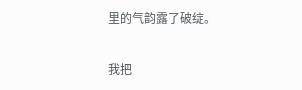里的气韵露了破绽。

我把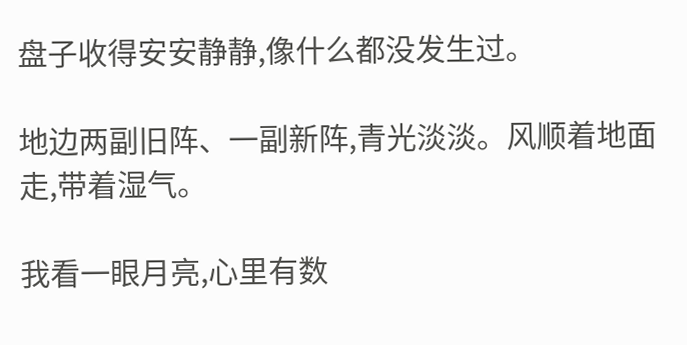盘子收得安安静静,像什么都没发生过。

地边两副旧阵、一副新阵,青光淡淡。风顺着地面走,带着湿气。

我看一眼月亮,心里有数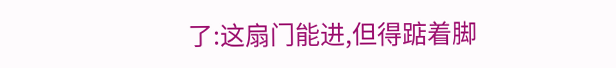了:这扇门能进,但得踮着脚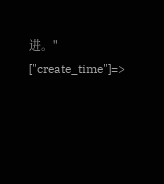进。" ["create_time"]=>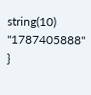string(10) "1787405888" }